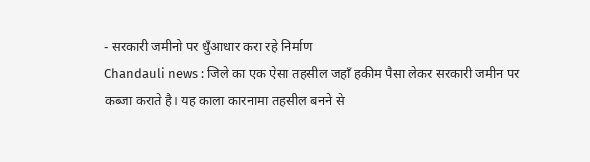- सरकारी जमीनो पर धुँआधार करा रहे निर्माण
Chandauli news : जिले का एक ऐसा तहसील जहाँ हकीम पैसा लेकर सरकारी जमीन पर कब्जा कराते है। यह काला कारनामा तहसील बनने से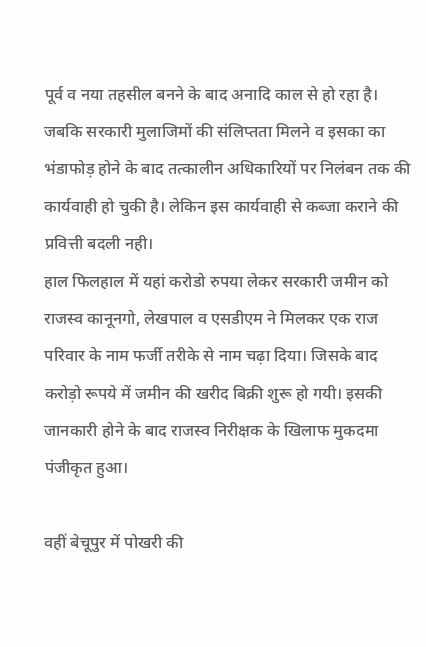पूर्व व नया तहसील बनने के बाद अनादि काल से हो रहा है। जबकि सरकारी मुलाजिमों की संलिप्तता मिलने व इसका का भंडाफोड़ होने के बाद तत्कालीन अधिकारियों पर निलंबन तक की कार्यवाही हो चुकी है। लेकिन इस कार्यवाही से कब्जा कराने की प्रवित्ती बदली नही।
हाल फिलहाल में यहां करोडो रुपया लेकर सरकारी जमीन को राजस्व कानूनगो, लेखपाल व एसडीएम ने मिलकर एक राज परिवार के नाम फर्जी तरीके से नाम चढ़ा दिया। जिसके बाद करोड़ो रूपये में जमीन की खरीद बिक्री शुरू हो गयी। इसकी जानकारी होने के बाद राजस्व निरीक्षक के खिलाफ मुकदमा पंजीकृत हुआ।

वहीं बेचूपुर में पोखरी की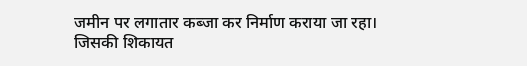जमीन पर लगातार कब्जा कर निर्माण कराया जा रहा। जिसकी शिकायत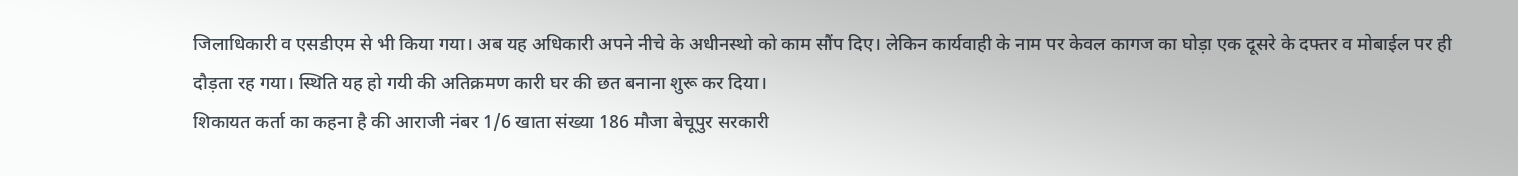जिलाधिकारी व एसडीएम से भी किया गया। अब यह अधिकारी अपने नीचे के अधीनस्थो को काम सौंप दिए। लेकिन कार्यवाही के नाम पर केवल कागज का घोड़ा एक दूसरे के दफ्तर व मोबाईल पर ही दौड़ता रह गया। स्थिति यह हो गयी की अतिक्रमण कारी घर की छत बनाना शुरू कर दिया।
शिकायत कर्ता का कहना है की आराजी नंबर 1/6 खाता संख्या 186 मौजा बेचूपुर सरकारी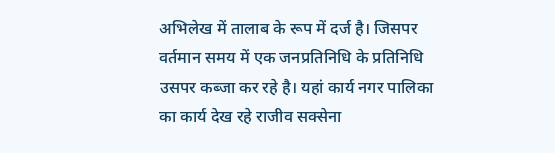अभिलेख में तालाब के रूप में दर्ज है। जिसपर वर्तमान समय में एक जनप्रतिनिधि के प्रतिनिधि उसपर कब्जा कर रहे है। यहां कार्य नगर पालिका का कार्य देख रहे राजीव सक्सेना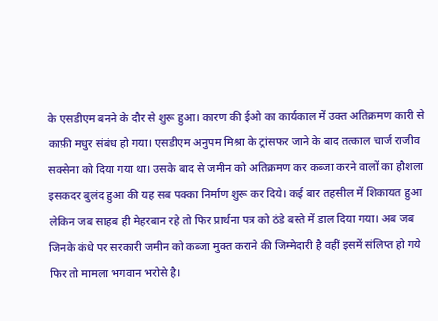के एसडीएम बनने के दौर से शुरू हुआ। कारण की ईओ का कार्यकाल में उक्त अतिक्रमण कारी से काफ़ी मधुर संबंध हो गया। एसडीएम अनुपम मिश्रा के ट्रांसफर जाने के बाद तत्काल चार्ज राजीव सक्सेना को दिया गया था। उसके बाद से जमीन को अतिक्रमण कर कब्जा करने वालों का हौशला इसकदर बुलंद हुआ की यह सब पक्का निर्माण शुरू कर दिये। कई बार तहसील में शिकायत हुआ लेकिन जब साहब ही मेहरबान रहे तो फिर प्रार्थना पत्र को ठंडे बस्ते में डाल दिया गया। अब जब जिनके कंधे पर सरकारी जमीन को कब्जा मुक्त कराने की जिम्मेदारी है वहीं इसमें संलिप्त हो गये फिर तो मामला भगवान भरोसे है।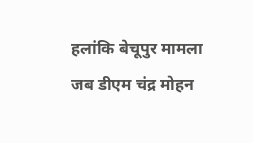हलांकि बेचूपुर मामला जब डीएम चंद्र मोहन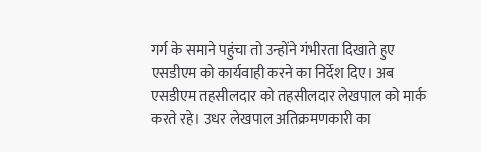गर्ग के समाने पहुंचा तो उन्होंने गंभीरता दिखाते हुए एसडीएम को कार्यवाही करने का निर्देश दिए। अब एसडीएम तहसीलदार को तहसीलदार लेखपाल को मार्क करते रहे। उधर लेखपाल अतिक्रमणकारी का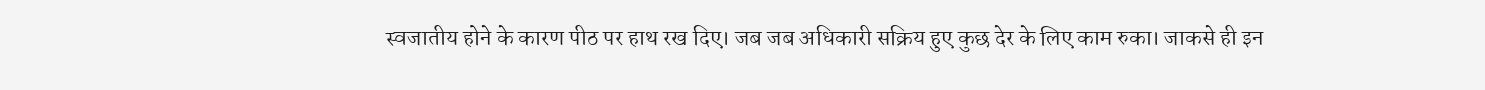स्वजातीय होने के कारण पीठ पर हाथ रख दिए। जब जब अधिकारी सक्रिय हुए कुछ देर के लिए काम रुका। जाकसे ही इन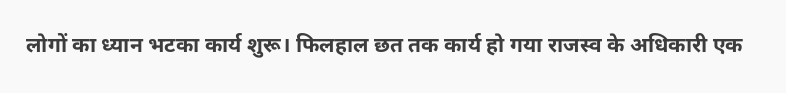लोगों का ध्यान भटका कार्य शुरू। फिलहाल छत तक कार्य हो गया राजस्व के अधिकारी एक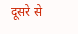दूसरे से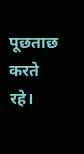पूछताछ करते रहे।